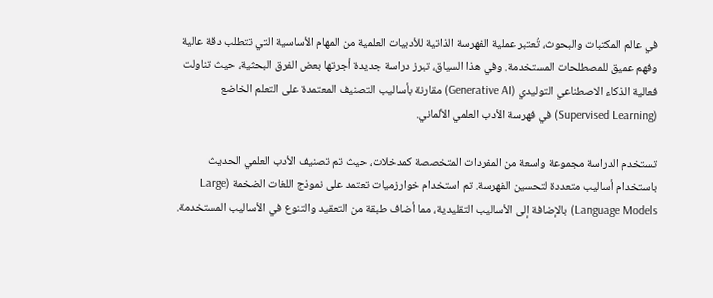في عالم المكتبات والبحوث، تُعتبر عملية الفهرسة الذاتية للأدبيات العلمية من المهام الأساسية التي تتطلب دقة عالية وفهم عميق للمصطلحات المستخدمة. وفي هذا السياق، تبرز دراسة جديدة أجرتها بعض الفرق البحثية، حيث تناولت فعالية الذكاء الاصطناعي التوليدي (Generative AI) مقارنة بأساليب التصنيف المعتمدة على التعلم الخاضع (Supervised Learning) في فهرسة الأدب العلمي الألماني.

تستخدم الدراسة مجموعة واسعة من المفردات المتخصصة كمدخلات، حيث تم تصنيف الأدب العلمي الحديث باستخدام أساليب متعددة لتحسين الفهرسة. تم استخدام خوارزميات تعتمد على نموذج اللغات الضخمة (Large Language Models) بالإضافة إلى الأساليب التقليدية، مما أضاف طبقة من التعقيد والتنوع في الأساليب المستخدمة.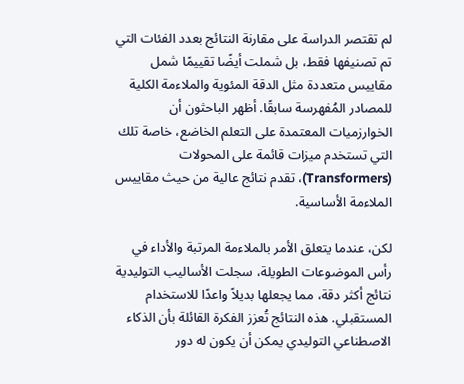لم تقتصر الدراسة على مقارنة النتائج بعدد الفئات التي تم تصنيفها فقط، بل شملت أيضًا تقييمًا شمل مقاييس متعددة مثل الدقة المئوية والملاءمة الكلية للمصادر المُفهرسة سابقًا. أظهر الباحثون أن الخوارزميات المعتمدة على التعلم الخاضع، خاصة تلك التي تستخدم ميزات قائمة على المحولات (Transformers)، تقدم نتائج عالية من حيث مقاييس الملاءمة الأساسية.

لكن، عندما يتعلق الأمر بالملاءمة المرتبة والأداء في رأس الموضوعات الطويلة، سجلت الأساليب التوليدية نتائج أكثر دقة، مما يجعلها بديلاً واعدًا للاستخدام المستقبلي. هذه النتائج تُعزز الفكرة القائلة بأن الذكاء الاصطناعي التوليدي يمكن أن يكون له دور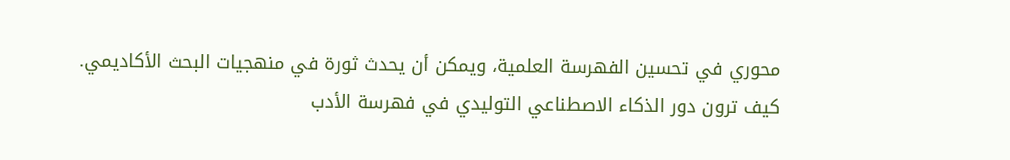محوري في تحسين الفهرسة العلمية، ويمكن أن يحدث ثورة في منهجيات البحث الأكاديمي.
كيف ترون دور الذكاء الاصطناعي التوليدي في فهرسة الأدب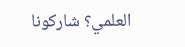العلمي؟ شاركونا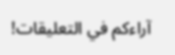آراءكم في التعليقات!